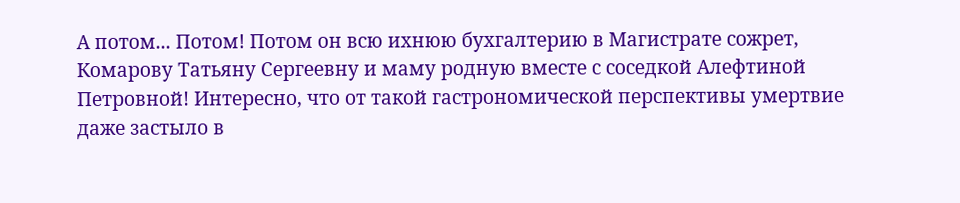А потом... Потом! Потом он всю ихнюю бухгалтерию в Магистрате сожрет, Комарову Татьяну Сергеевну и маму родную вместе с соседкой Алефтиной Петровной! Интересно, что от такой гастрономической перспективы умертвие даже застыло в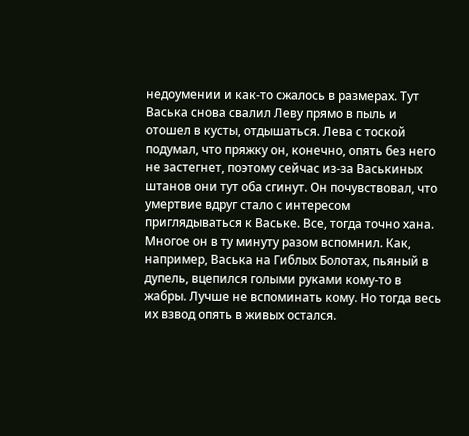недоумении и как-то сжалось в размерах. Тут Васька снова свалил Леву прямо в пыль и отошел в кусты, отдышаться. Лева с тоской подумал, что пряжку он, конечно, опять без него не застегнет, поэтому сейчас из-за Васькиных штанов они тут оба сгинут. Он почувствовал, что умертвие вдруг стало с интересом приглядываться к Ваське. Все, тогда точно хана. Многое он в ту минуту разом вспомнил. Как, например, Васька на Гиблых Болотах, пьяный в дупель, вцепился голыми руками кому-то в жабры. Лучше не вспоминать кому. Но тогда весь их взвод опять в живых остался.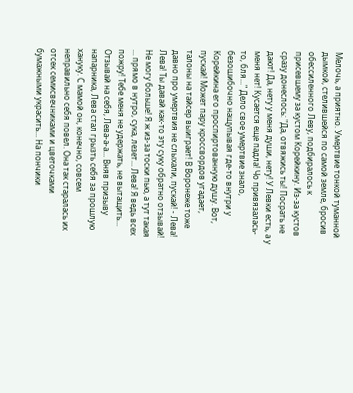Мелочь, а приятно. Умертвие тонкой туманной дымкой, стелившейся по самой земле, бросив обессиленного Леву, подбиралось к присевшему за кустом Корейкину. Из-за кустов сразу донеслось: "Да, отвяжись ты! Посрать не дают! Да, нету у меня души, нету! У Левки есть, а у меня нет! Кусается еще падла! Чо привязалась-то, бля..." Дело свое умертвие знало, безошибочно нащупывая где-то внутри у Корейкина его проспиртованную душу. Вот, пускай! Может пару кроссвордов угадает, талоны на тайсер выиграет! В Воронеже тоже давно про умертвия не слыхали, пускай! - Лева! Лева! Ты давай как-то эту суку обратно отзывай! Не могу больше! Я ж из-за тоски пью, а тут такая ... прямо в нутро, сука, лезет... Лева! Я ведь всех пожру! Тебе меня не удержать, не вытащить... Отзывай на себя, Лева-а-а... Вняв призыву напарника, Лева стал грызть себя за прошлую хануку. С мамой он, конечно, совсем неправильно себя повел. Она так старалась их отсек семисвечниками и цветочками бумажными украсить... На пончики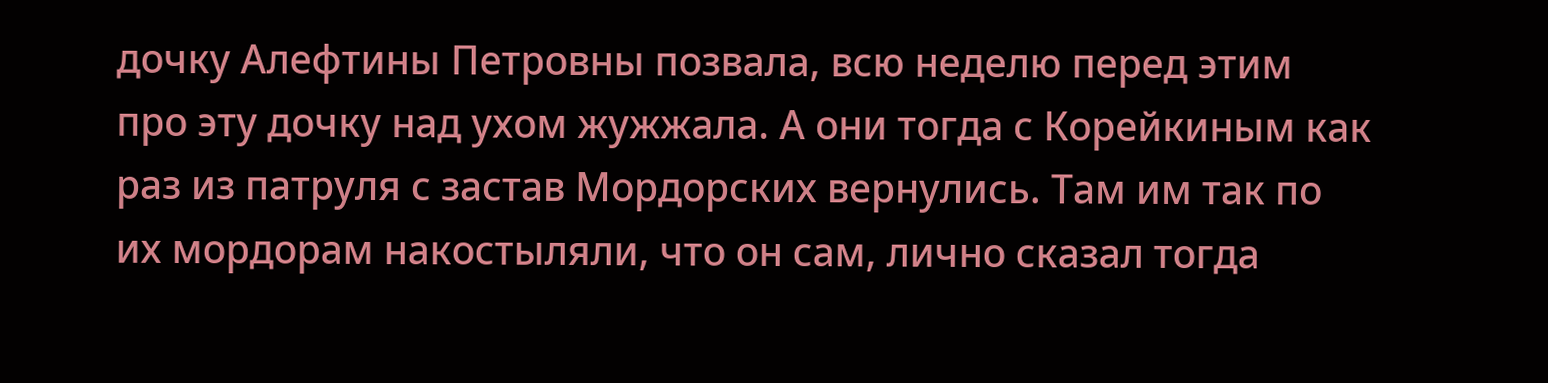дочку Алефтины Петровны позвала, всю неделю перед этим про эту дочку над ухом жужжала. А они тогда с Корейкиным как раз из патруля с застав Мордорских вернулись. Там им так по их мордорам накостыляли, что он сам, лично сказал тогда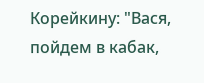Корейкину: "Вася, пойдем в кабак,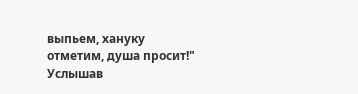выпьем, хануку отметим, душа просит!" Услышав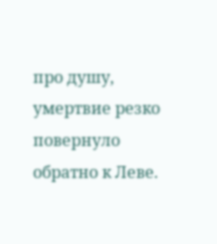про душу, умертвие резко повернуло обратно к Леве.